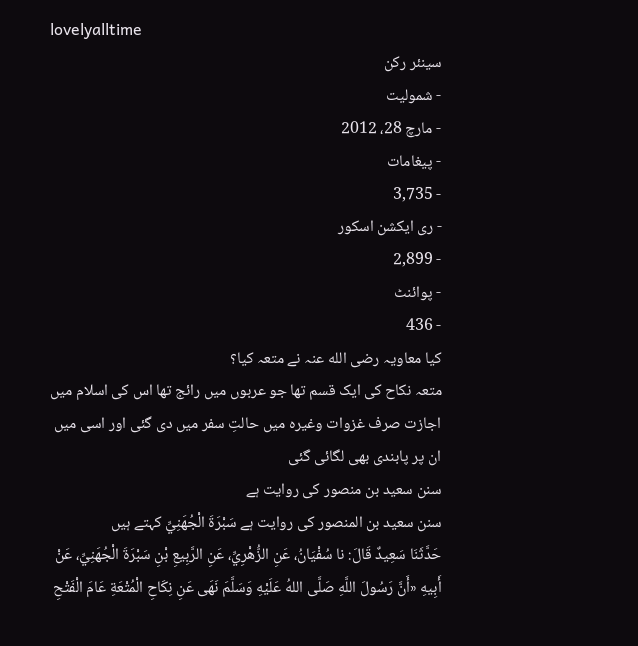lovelyalltime
سینئر رکن
- شمولیت
- مارچ 28، 2012
- پیغامات
- 3,735
- ری ایکشن اسکور
- 2,899
- پوائنٹ
- 436
کیا معاویہ رضی الله عنہ نے متعہ کیا؟
متعہ نکاح کی ایک قسم تھا جو عربوں میں رائج تھا اس کی اسلام میں اجازت صرف غزوات وغیرہ میں حالتِ سفر میں دی گئی اور اسی میں ان پر پابندی بھی لگائی گئی
سنن سعید بن منصور کی روایت ہے
سنن سعید بن المنصور کی روایت ہے سَبْرَةَ الْجُهَنِيِّ کہتے ہیں
حَدَّثَنَا سَعِيدٌ قَالَ: نا سُفْيَانُ، عَنِ الزُّهْرِيِّ، عَنِ الرَّبِيعِ بْنِ سَبْرَةَ الْجُهَنِيِّ، عَنْ أَبِيهِ «أَنَّ رَسُولَ اللَّهِ صَلَّى اللهُ عَلَيْهِ وَسَلَّمَ نَهَى عَنِ نِكَاحِ الْمُتْعَةِ عَامَ الْفَتْحِ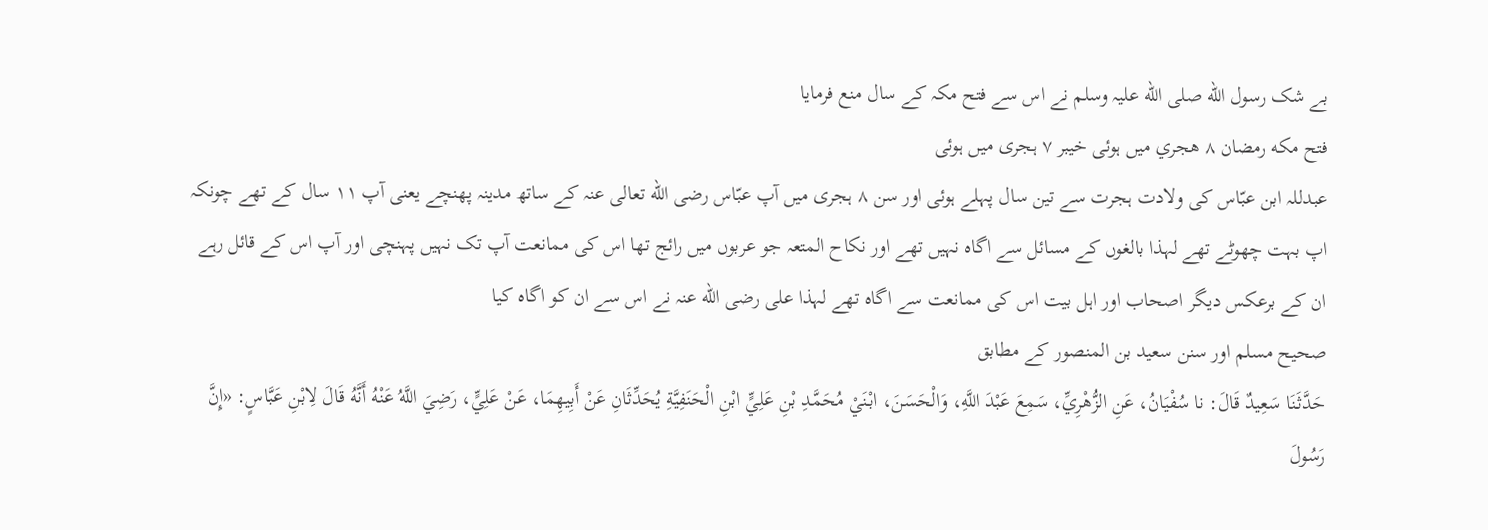بے شک رسول الله صلی الله علیہ وسلم نے اس سے فتح مکہ کے سال منع فرمایا
فتح مكه رمضان ٨ هجري میں ہوئی خیبر ٧ ہجری میں ہوئی
عبدللہ ابن عبّاس کی ولادت ہجرت سے تین سال پہلے ہوئی اور سن ٨ ہجری میں آپ عبّاس رضی الله تعالی عنہ کے ساتھ مدینہ پھنچے یعنی آپ ١١ سال کے تھے چونکہ اپ بہت چھوٹے تھے لہذا بالغوں کے مسائل سے اگاہ نہیں تھے اور نکاح المتعہ جو عربوں میں رائج تھا اس کی ممانعت آپ تک نہیں پہنچی اور آپ اس کے قائل رہے
ان کے برعکس دیگر اصحاب اور اہل بیت اس کی ممانعت سے اگاہ تھے لہذا علی رضی الله عنہ نے اس سے ان کو اگاہ کیا
صحیح مسلم اور سنن سعید بن المنصور کے مطابق
حَدَّثَنَا سَعِيدٌ قَالَ: نا سُفْيَانُ، عَنِ الزُّهْرِيِّ، سَمِعَ عَبْدَ اللَّهِ، وَالْحَسَنَ، ابْنَيْ مُحَمَّدِ بْنِ عَلِيٍّ ابْنِ الْحَنَفِيَّةِ يُحَدِّثَانِ عَنْ أَبِيهِمَا، عَنْ عَلِيٍّ، رَضِيَ اللَّهُ عَنْهُ أَنَّهُ قَالَ لِابْنِ عَبَّاسٍ: «إِنَّ رَسُولَ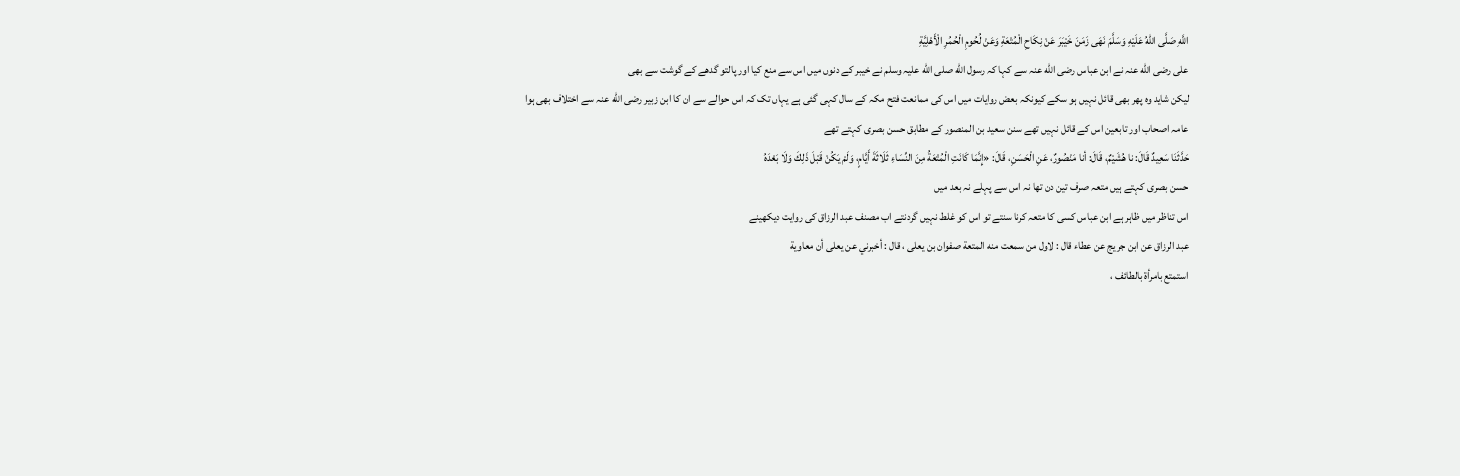اللَّهِ صَلَّى اللهُ عَلَيْهِ وَسَلَّمَ نَهَى زَمَنَ خَيْبَرَ عَنْ نِكَاحِ الْمُتْعَةِ وَعَنْ لُحُومِ الْحُمُرِ الْأَهْلِيَّةِ
علی رضی الله عنہ نے ابن عباس رضی الله عنہ سے کہا کہ رسول الله صلی الله علیہ وسلم نے خیبر کے دنوں میں اس سے منع کیا اور پالتو گدھے کے گوشت سے بھی
لیکن شاید وہ پھر بھی قائل نہیں ہو سکے کیونکہ بعض روایات میں اس کی ممانعت فتح مکہ کے سال کہی گئی ہے یہاں تک کہ اس حوالے سے ان کا ابن زبیر رضی الله عنہ سے اختلاف بھی ہوا
عامہ اصحاب اور تابعین اس کے قائل نہیں تھے سنن سعید بن المنصور کے مطابق حسن بصری کہتے تھے
حَدَّثَنَا سَعِيدٌ قَالَ: نا هُشَيْمٌ، قَالَ: أنا مَنْصُورٌ، عَنِ الْحَسَنِ، قَالَ: «إِنَّمَا كَانَتِ الْمُتْعَةُ مِنَ النِّسَاءِ ثَلَاثَةَ أَيَّامٍ، وَلَمْ يَكُنْ قَبْلَ ذَلِكَ وَلَا بَعْدَهُ
حسن بصری کہتے ہیں متعہ صرف تین دن تھا نہ اس سے پہلے نہ بعد میں
اس تناظر میں ظاہر ہے ابن عباس کسی کا متعہ کرنا سنتے تو اس کو غلط نہیں گردنتے اب مصنف عبد الرزاق کی روایت دیکھینے
عبد الرزاق عن ابن جريج عن عطاء قال : لاول من سمعت منه المتعة صفوان بن يعلى ، قال : أخبرني عن يعلى أن معاوية
استمتع بامرأة بالطائف ،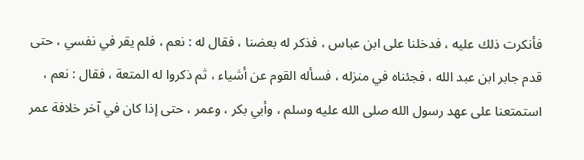فأنكرت ذلك عليه ، فدخلنا على ابن عباس ، فذكر له بعضنا ، فقال له : نعم ، فلم يقر في نفسي ، حتى قدم جابر ابن عبد الله ، فجئناه في منزله ، فسأله القوم عن أشياء ، ثم ذكروا له المتعة ، فقال : نعم ، استمتعنا على عهد رسول الله صلى الله عليه وسلم ، وأبي بكر ، وعمر ، حتى إذا كان في آخر خلافة عمر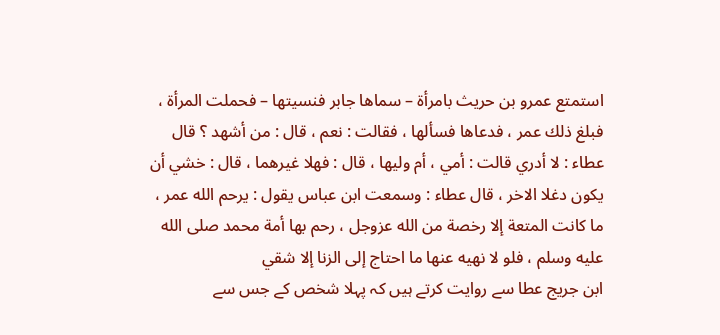استمتع عمرو بن حريث بامرأة – سماها جابر فنسيتها – فحملت المرأة ، فبلغ ذلك عمر ، فدعاها فسألها ، فقالت : نعم ، قال : من أشهد ؟ قال عطاء : لا أدري قالت : أمي ، أم وليها ، قال : فهلا غيرهما ، قال : خشي أن يكون دغلا الاخر ، قال عطاء : وسمعت ابن عباس يقول : يرحم الله عمر ، ما كانت المتعة إلا رخصة من الله عزوجل ، رحم بها أمة محمد صلى الله عليه وسلم ، فلو لا نهيه عنها ما احتاج إلى الزنا إلا شقي
ابن جریج عطا سے روایت کرتے ہیں کہ پہلا شخص کے جس سے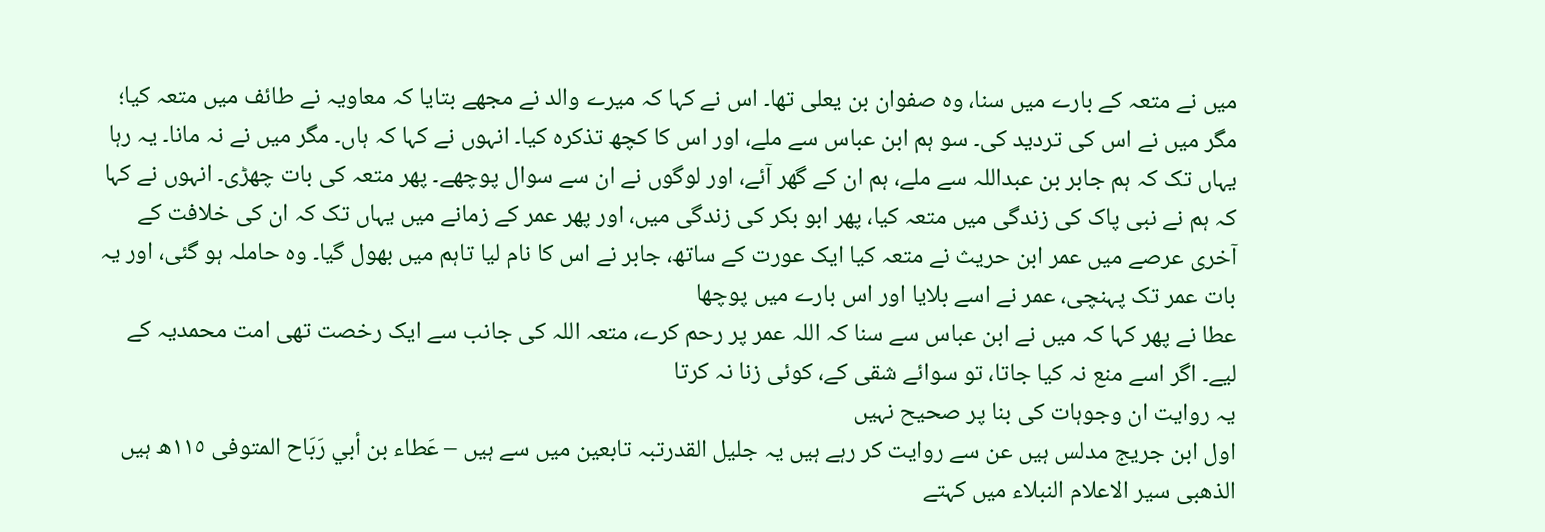میں نے متعہ کے بارے میں سنا، وہ صفوان بن یعلی تھا۔ اس نے کہا کہ میرے والد نے مجھے بتایا کہ معاویہ نے طائف میں متعہ کیا؛ مگر میں نے اس کی تردید کی۔ سو ہم ابن عباس سے ملے، اور اس کا کچھ تذکرہ کیا۔ انہوں نے کہا کہ ہاں۔ مگر میں نے نہ مانا۔ یہ رہا یہاں تک کہ ہم جابر بن عبداللہ سے ملے، ہم ان کے گھر آئے، اور لوگوں نے ان سے سوال پوچھے۔ پھر متعہ کی بات چھڑی۔ انہوں نے کہا کہ ہم نے نبی پاک کی زندگی میں متعہ کیا، پھر ابو بکر کی زندگی میں، اور پھر عمر کے زمانے میں یہاں تک کہ ان کی خلافت کے آخری عرصے میں عمر ابن حریث نے متعہ کیا ایک عورت کے ساتھ، جابر نے اس کا نام لیا تاہم میں بھول گیا۔ وہ حاملہ ہو گئی، اور یہ بات عمر تک پہنچی، عمر نے اسے بلایا اور اس بارے میں پوچھا
عطا نے پھر کہا کہ میں نے ابن عباس سے سنا کہ اللہ عمر پر رحم کرے، متعہ اللہ کی جانب سے ایک رخصت تھی امت محمدیہ کے لیے۔ اگر اسے منع نہ کیا جاتا، تو سوائے شقی کے، کوئی زنا نہ کرتا
یہ روایت ان وجوہات کی بنا پر صحیح نہیں
اول ابن جريج مدلس ہیں عن سے روایت کر رہے ہیں یہ جلیل القدرتبہ تابعین میں سے ہیں – عَطاء بن أبي رَبَاح المتوفی ١١٥ھ ہیں الذھبی سیر الاعلام النبلاء میں کہتے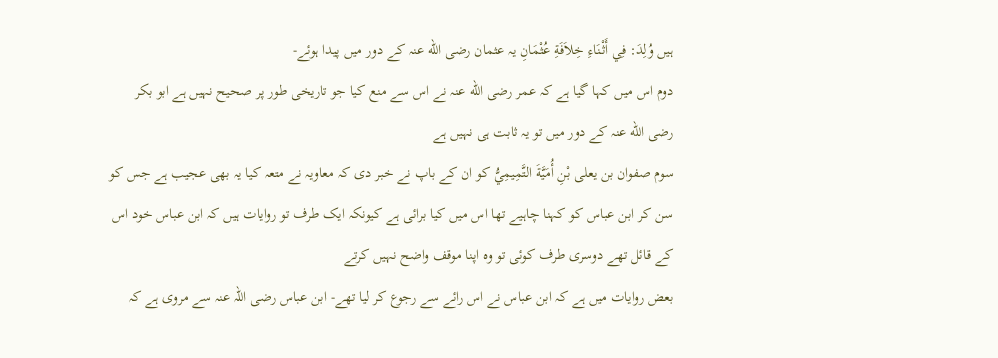ہیں وُلِدَ: فِي أَثْنَاءِ خِلاَفَةِ عُثْمَانِ یہ عثمان رضی الله عنہ کے دور میں پیدا ہوئے-
دوم اس میں کہا گیا ہے کہ عمر رضی الله عنہ نے اس سے منع کیا جو تاریخی طور پر صحیح نہیں ہے ابو بکر رضی الله عنہ کے دور میں تو یہ ثابت ہی نہیں ہے
سوم صفوان بن يعلى بْنِ أُمَيَّةَ التَّمِيمِيُّ کو ان کے باپ نے خبر دی کہ معاویہ نے متعہ کیا یہ بھی عجیب ہے جس کو سن کر ابن عباس کو کہنا چاہیے تھا اس میں کیا برائی ہے کیونکہ ایک طرف تو روایات ہیں کہ ابن عباس خود اس کے قائل تھے دوسری طرف کوئی تو وہ اپنا موقف واضح نہیں کرتے
بعض روایات میں ہے کہ ابن عباس نے اس رائے سے رجوع کر لیا تھے- ابن عباس رضی اللہ عنہ سے مروی ہے کہ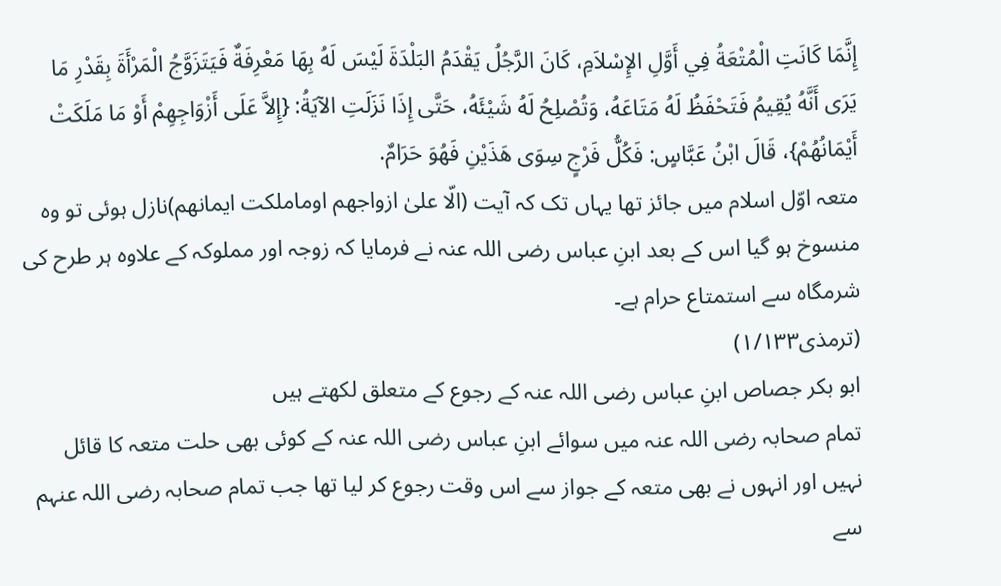إِنَّمَا كَانَتِ الْمُتْعَةُ فِي أَوَّلِ الإِسْلاَمِ، كَانَ الرَّجُلُ يَقْدَمُ البَلْدَةَ لَيْسَ لَهُ بِهَا مَعْرِفَةٌ فَيَتَزَوَّجُ الْمَرْأَةَ بِقَدْرِ مَا يَرَى أَنَّهُ يُقِيمُ فَتَحْفَظُ لَهُ مَتَاعَهُ، وَتُصْلِحُ لَهُ شَيْئَهُ، حَتَّى إِذَا نَزَلَتِ الآيَةُ: {إِلاَّ عَلَى أَزْوَاجِهِمْ أَوْ مَا مَلَكَتْ أَيْمَانُهُمْ}، قَالَ ابْنُ عَبَّاسٍ: فَكُلُّ فَرْجٍ سِوَى هَذَيْنِ فَهُوَ حَرَامٌ.
متعہ اوّل اسلام میں جائز تھا یہاں تک کہ آیت (الّا علیٰ ازواجھم اوماملکت ایمانھم)نازل ہوئی تو وہ منسوخ ہو گیا اس کے بعد ابنِ عباس رضی اللہ عنہ نے فرمایا کہ زوجہ اور مملوکہ کے علاوہ ہر طرح کی شرمگاہ سے استمتاع حرام ہے۔
(ترمذی۱/۱۳۳)
ابو بکر جصاص ابنِ عباس رضی اللہ عنہ کے رجوع کے متعلق لکھتے ہیں
تمام صحابہ رضی اللہ عنہ میں سوائے ابنِ عباس رضی اللہ عنہ کے کوئی بھی حلت متعہ کا قائل نہیں اور انہوں نے بھی متعہ کے جواز سے اس وقت رجوع کر لیا تھا جب تمام صحابہ رضی اللہ عنہم سے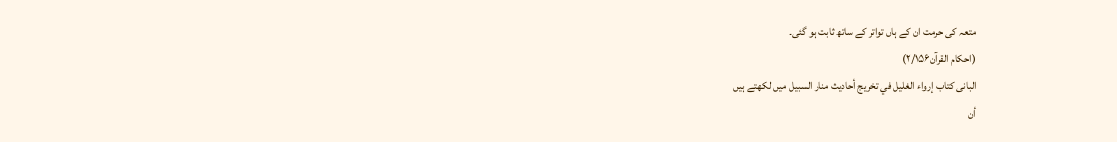متعہ کی حرمت ان کے ہاں تواتر کے ساتھ ثابت ہو گئی۔
(احکام القرآن۲/۱۵۶)
البانی کتاب إرواء الغليل في تخريج أحاديث منار السبيل میں لکھتے ہیں
أن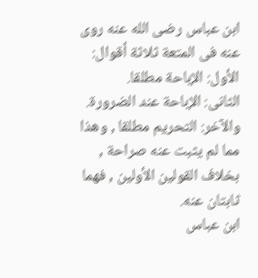ابن عباس رضى الله عنه روى عنه فى المتعة ثلاثة أقوال:
الأول: الإباحة مطلقا.
الثانى: الإباحة عند الضرورة.
والآخر: التحريم مطلقا , وهذا مما لم يثبت عنه صراحة , بخلاف القولين الأولين , فهما ثابتان عنه.
ابن عباس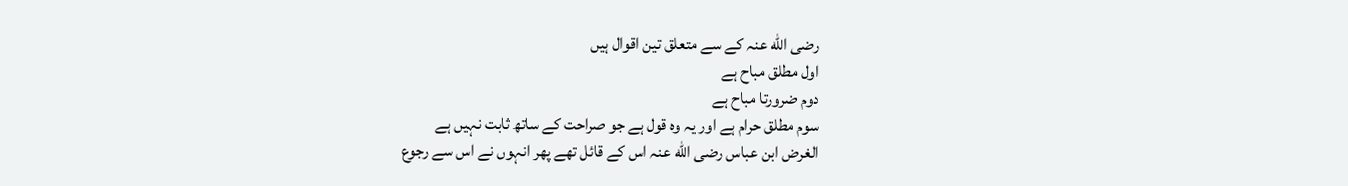رضی الله عنہ کے سے متعلق تین اقوال ہیں
اول مطلق مباح ہے
دوم ضرورتا مباح ہے
سوم مطلق حرام ہے اور یہ وہ قول ہے جو صراحت کے ساتھ ثابت نہیں ہے
الغرض ابن عباس رضی الله عنہ اس کے قائل تھے پھر انہوں نے اس سے رجوع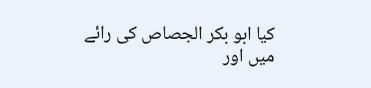کیا ابو بکر الجصاص کی رائے میں اور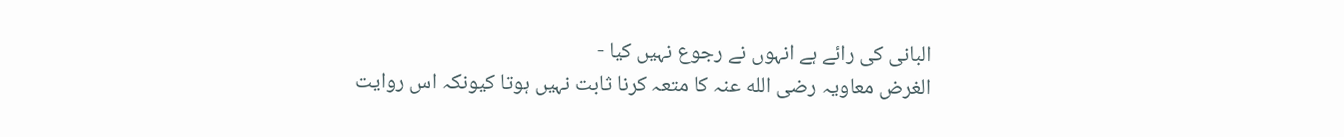البانی کی رائے ہے انہوں نے رجوع نہیں کیا -
الغرض معاویہ رضی الله عنہ کا متعہ کرنا ثابت نہیں ہوتا کیونکہ اس روایت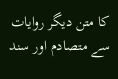کا متن دیگر روایات سے متصادم اور سند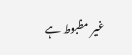غیر مظبوط ہے